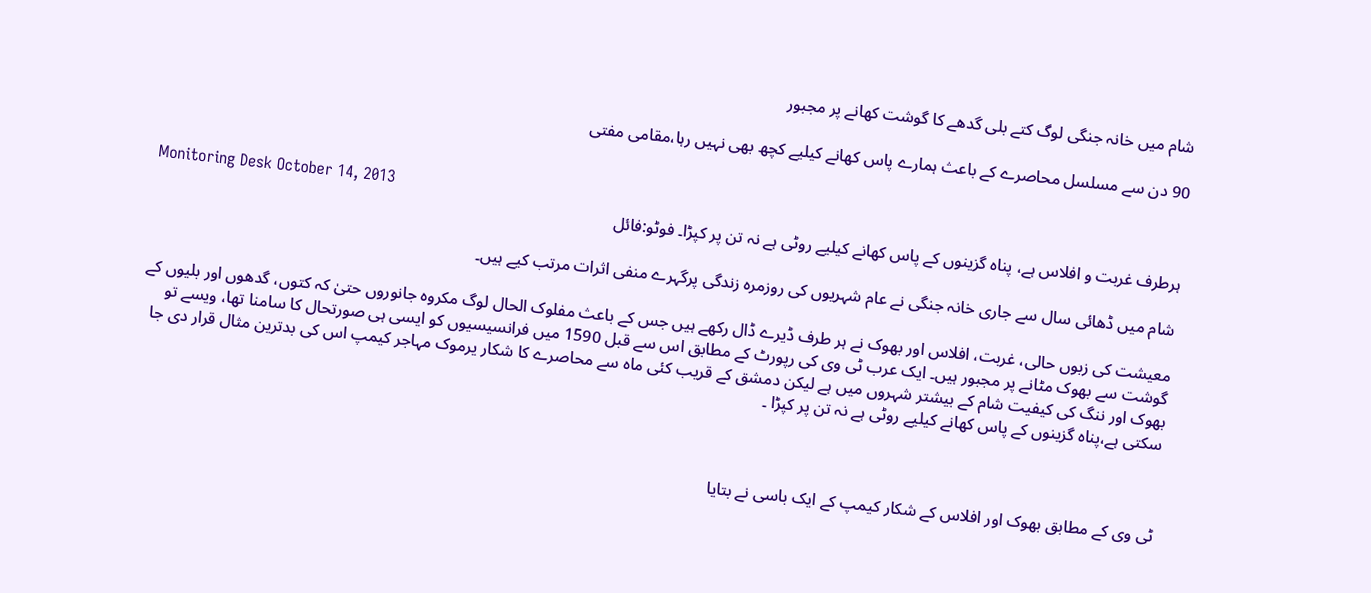شام میں خانہ جنگی لوگ کتے بلی گدھے کا گوشت کھانے پر مجبور

90 دن سے مسلسل محاصرے کے باعث ہمارے پاس کھانے کیلیے کچھ بھی نہیں رہا،مقامی مفتی


Monitoring Desk October 14, 2013
ہرطرف غربت و افلاس ہے، پناہ گزینوں کے پاس کھانے کیلیے روٹی ہے نہ تن پر کپڑا۔ فوٹو:فائل

شام میں ڈھائی سال سے جاری خانہ جنگی نے عام شہریوں کی روزمرہ زندگی پرگہرے منفی اثرات مرتب کیے ہیں۔

معیشت کی زبوں حالی، غربت، افلاس اور بھوک نے ہر طرف ڈیرے ڈال رکھے ہیں جس کے باعث مفلوک الحال لوگ مکروہ جانوروں حتیٰ کہ کتوں، گدھوں اور بلیوں کے گوشت سے بھوک مٹانے پر مجبور ہیں۔ ایک عرب ٹی وی کی رپورٹ کے مطابق اس سے قبل 1590 میں فرانسیسیوں کو ایسی ہی صورتحال کا سامنا تھا، ویسے تو بھوک اور ننگ کی کیفیت شام کے بیشتر شہروں میں ہے لیکن دمشق کے قریب کئی ماہ سے محاصرے کا شکار یرموک مہاجر کیمپ اس کی بدترین مثال قرار دی جا سکتی ہے،پناہ گزینوں کے پاس کھانے کیلیے روٹی ہے نہ تن پر کپڑا ۔



ٹی وی کے مطابق بھوک اور افلاس کے شکار کیمپ کے ایک باسی نے بتایا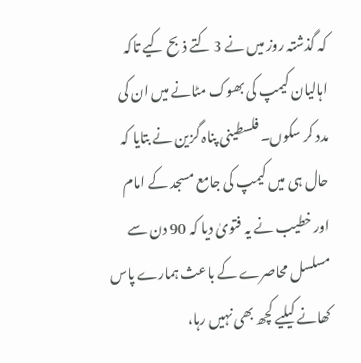کہ گذشتہ روز میں نے 3 کتے ذبح کیے تاکہ اہالیان کیمپ کی بھوک مٹانے میں ان کی مدد کر سکوں۔ فلسطینی پناہ گزین نے بتایا کہ حال ہی میں کیمپ کی جامع مسجد کے امام اور خطیب نے یہ فتویٰ دیا کہ 90 دن سے مسلسل محاصرے کے باعث ہمارے پاس کھانے کیلیے کچھ بھی نہیں رہا،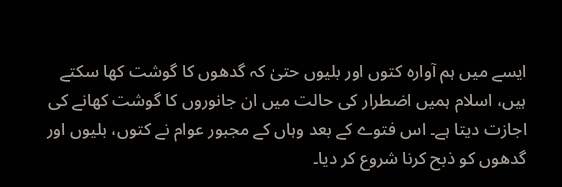ایسے میں ہم آوارہ کتوں اور بلیوں حتیٰ کہ گدھوں کا گوشت کھا سکتے ہیں، اسلام ہمیں اضطرار کی حالت میں ان جانوروں کا گوشت کھانے کی اجازت دیتا ہے۔ اس فتوے کے بعد وہاں کے مجبور عوام نے کتوں، بلیوں اور گدھوں کو ذبح کرنا شروع کر دیا۔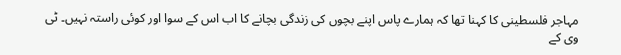مہاجر فلسطینی کا کہنا تھا کہ ہمارے پاس اپنے بچوں کی زندگی بچانے کا اب اس کے سوا اور کوئی راستہ نہیں۔ ٹی وی کے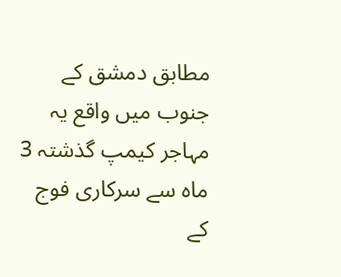مطابق دمشق کے جنوب میں واقع یہ مہاجر کیمپ گذشتہ 3 ماہ سے سرکاری فوج کے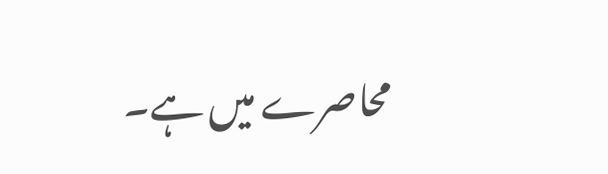محاصرے میں ہے۔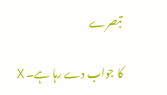تبصرے

کا جواب دے رہا ہے۔ X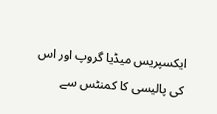ایکسپریس میڈیا گروپ اور اس کی پالیسی کا کمنٹس سے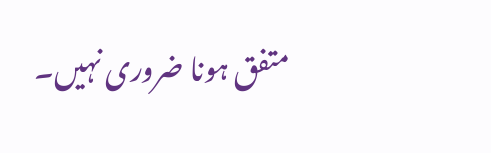متفق ہونا ضروری نہیں۔